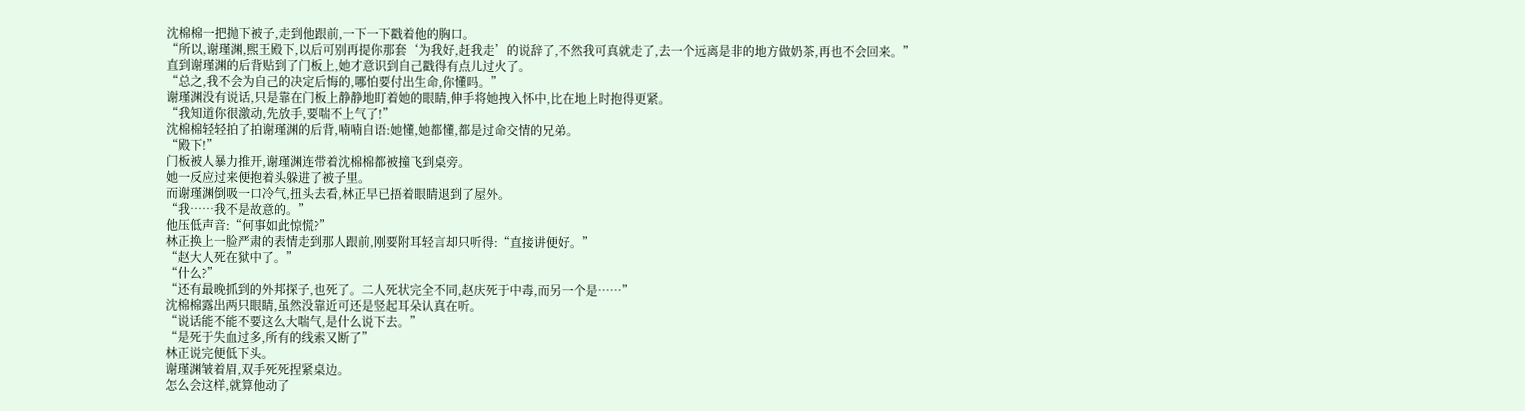沈棉棉一把抛下被子,走到他跟前,一下一下戳着他的胸口。
“所以,谢瑾渊,熙王殿下,以后可别再提你那套‘为我好,赶我走’的说辞了,不然我可真就走了,去一个远离是非的地方做奶茶,再也不会回来。”
直到谢瑾渊的后背贴到了门板上,她才意识到自己戳得有点儿过火了。
“总之,我不会为自己的决定后悔的,哪怕要付出生命,你懂吗。”
谢瑾渊没有说话,只是靠在门板上静静地盯着她的眼睛,伸手将她拽入怀中,比在地上时抱得更紧。
“我知道你很激动,先放手,要喘不上气了!”
沈棉棉轻轻拍了拍谢瑾渊的后背,喃喃自语:她懂,她都懂,都是过命交情的兄弟。
“殿下!”
门板被人暴力推开,谢瑾渊连带着沈棉棉都被撞飞到桌旁。
她一反应过来便抱着头躲进了被子里。
而谢瑾渊倒吸一口冷气,扭头去看,林正早已捂着眼睛退到了屋外。
“我……我不是故意的。”
他压低声音:“何事如此惊慌?”
林正换上一脸严肃的表情走到那人跟前,刚要附耳轻言却只听得:“直接讲便好。”
“赵大人死在狱中了。”
“什么?”
“还有最晚抓到的外邦探子,也死了。二人死状完全不同,赵庆死于中毒,而另一个是……”
沈棉棉露出两只眼睛,虽然没靠近可还是竖起耳朵认真在听。
“说话能不能不要这么大喘气,是什么说下去。”
“是死于失血过多,所有的线索又断了”
林正说完便低下头。
谢瑾渊皱着眉,双手死死捏紧桌边。
怎么会这样,就算他动了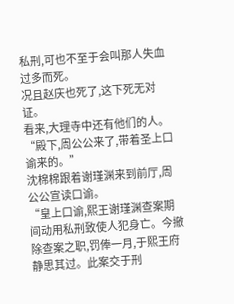私刑,可也不至于会叫那人失血过多而死。
况且赵庆也死了,这下死无对证。
看来,大理寺中还有他们的人。
“殿下,周公公来了,带着圣上口谕来的。”
沈棉棉跟着谢瑾渊来到前厅,周公公宣读口谕。
“皇上口谕,熙王谢瑾渊查案期间动用私刑致使人犯身亡。今撤除查案之职,罚俸一月,于熙王府静思其过。此案交于刑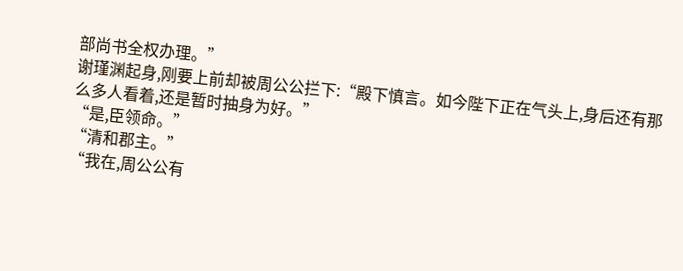部尚书全权办理。”
谢瑾渊起身,刚要上前却被周公公拦下:“殿下慎言。如今陛下正在气头上,身后还有那么多人看着,还是暂时抽身为好。”
“是,臣领命。”
“清和郡主。”
“我在,周公公有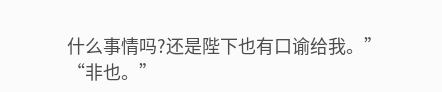什么事情吗?还是陛下也有口谕给我。”
“非也。”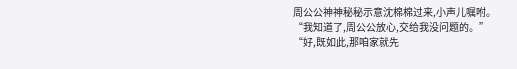周公公神神秘秘示意沈棉棉过来,小声儿嘱咐。
“我知道了,周公公放心,交给我没问题的。”
“好,既如此,那咱家就先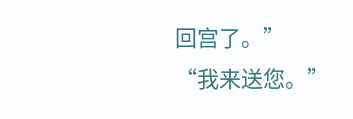回宫了。”
“我来送您。”